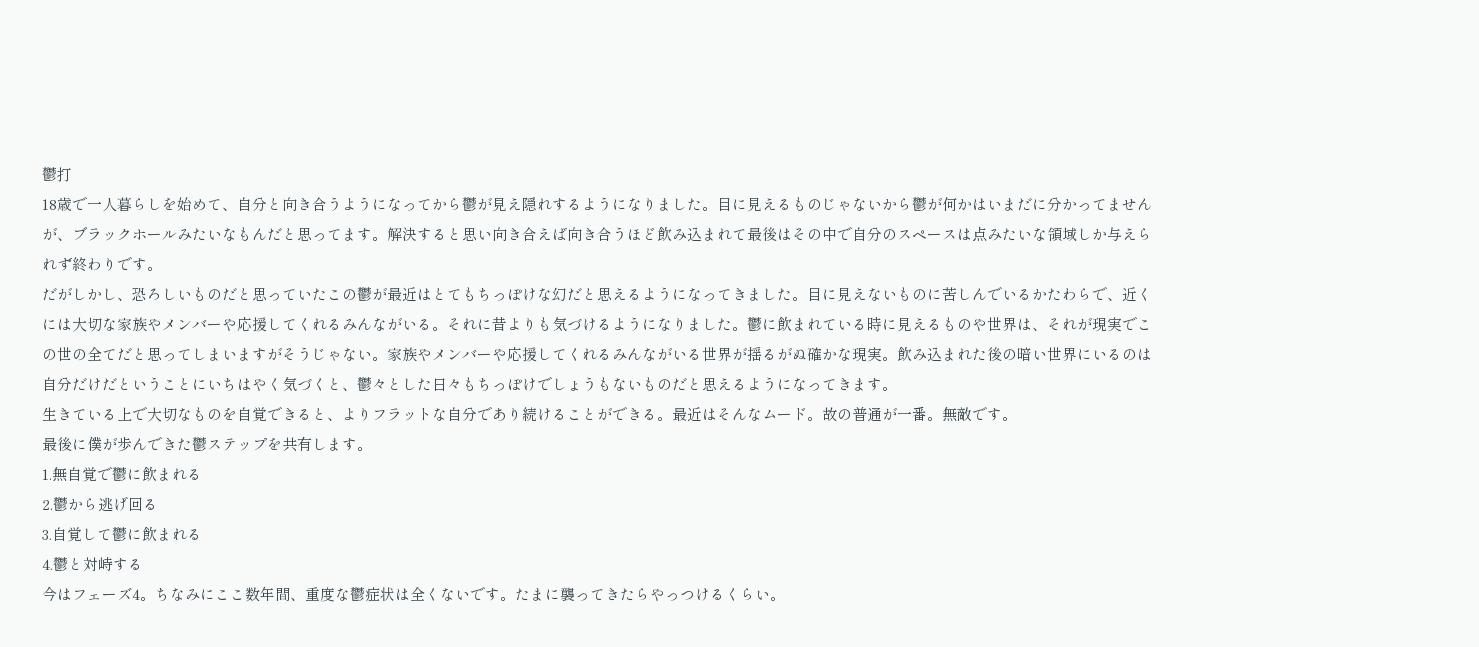鬱打
18歳で一人暮らしを始めて、自分と向き合うようになってから鬱が見え隠れするようになりました。目に見えるものじゃないから鬱が何かはいまだに分かってませんが、ブラックホールみたいなもんだと思ってます。解決すると思い向き合えば向き合うほど飲み込まれて最後はその中で自分のスペースは点みたいな領域しか与えられず終わりです。
だがしかし、恐ろしいものだと思っていたこの鬱が最近はとてもちっぽけな幻だと思えるようになってきました。目に見えないものに苦しんでいるかたわらで、近くには大切な家族やメンバーや応援してくれるみんながいる。それに昔よりも気づけるようになりました。鬱に飲まれている時に見えるものや世界は、それが現実でこの世の全てだと思ってしまいますがそうじゃない。家族やメンバーや応援してくれるみんながいる世界が揺るがぬ確かな現実。飲み込まれた後の暗い世界にいるのは自分だけだということにいちはやく気づくと、鬱々とした日々もちっぽけでしょうもないものだと思えるようになってきます。
生きている上で大切なものを自覚できると、よりフラットな自分であり続けることができる。最近はそんなムード。故の普通が一番。無敵です。
最後に僕が歩んできた鬱ステップを共有します。
1.無自覚で鬱に飲まれる
2.鬱から逃げ回る
3.自覚して鬱に飲まれる
4.鬱と対峙する
今はフェーズ4。ちなみにここ数年間、重度な鬱症状は全くないです。たまに襲ってきたらやっつけるくらい。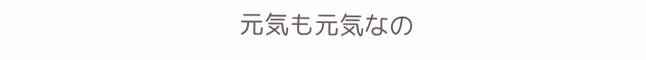元気も元気なの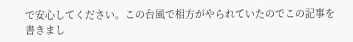で安心してください。この台風で相方がやられていたのでこの記事を書きまし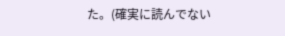た。(確実に読んでない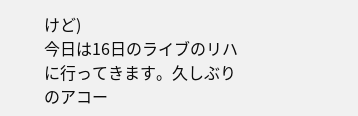けど)
今日は16日のライブのリハに行ってきます。久しぶりのアコー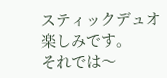スティックデュオ楽しみです。
それでは〜